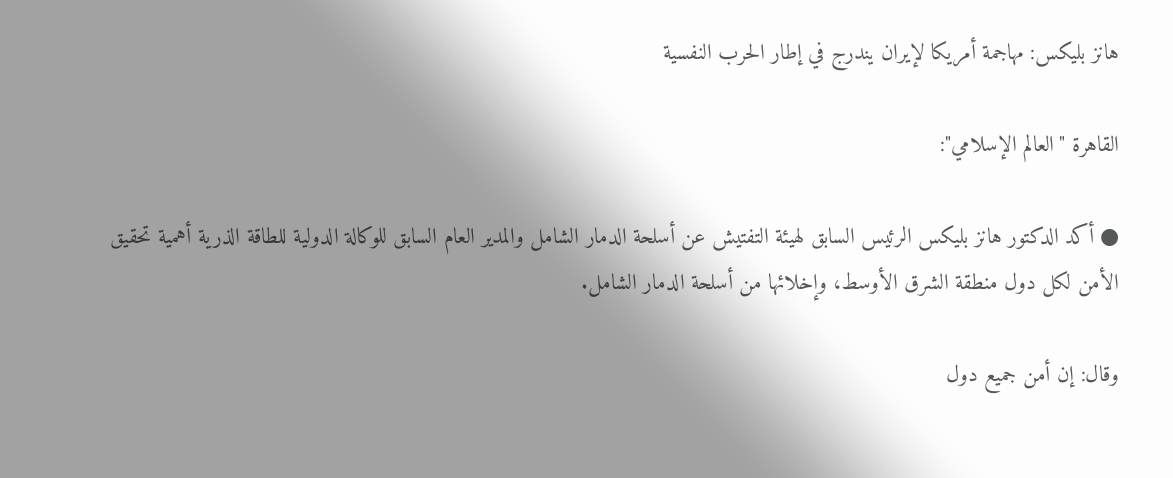هانز بليكس: مهاجمة أمريكا لإيران يندرج في إطار الحرب النفسية

القاهرة "العالم الإسلامي":

● أكد الدكتور هانز بليكس الرئيس السابق لهيئة التفتيش عن أسلحة الدمار الشامل والمدير العام السابق للوكالة الدولية للطاقة الذرية أهمية تحقيق الأمن لكل دول منطقة الشرق الأوسط، وإخلائها من أسلحة الدمار الشامل.

وقال: إن أمن جميع دول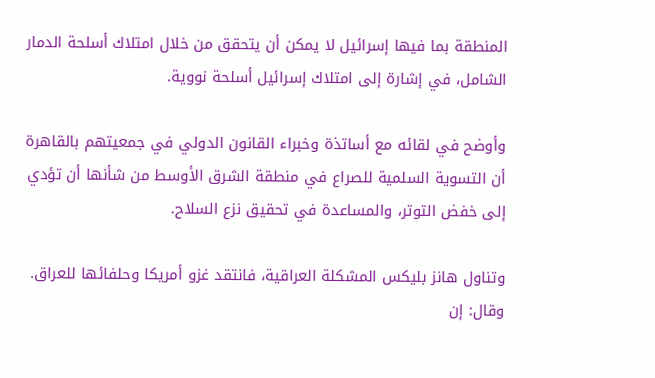المنطقة بما فيها إسرائيل لا يمكن أن يتحقق من خلال امتلاك أسلحة الدمار الشامل، في إشارة إلى امتلاك إسرائيل أسلحة نووية.

وأوضح في لقائه مع أساتذة وخبراء القانون الدولي في جمعيتهم بالقاهرة أن التسوية السلمية للصراع في منطقة الشرق الأوسط من شأنها أن تؤدي إلى خفض التوتر، والمساعدة في تحقيق نزع السلاح.

وتناول هانز بليكس المشكلة العراقية، فانتقد غزو أمريكا وحلفائها للعراق. وقال: إن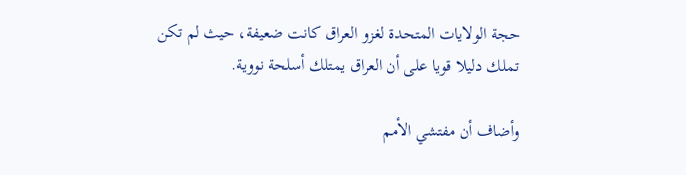حجة الولايات المتحدة لغزو العراق كانت ضعيفة، حيث لم تكن تملك دليلا قويا على أن العراق يمتلك أسلحة نووية.

وأضاف أن مفتشي الأمم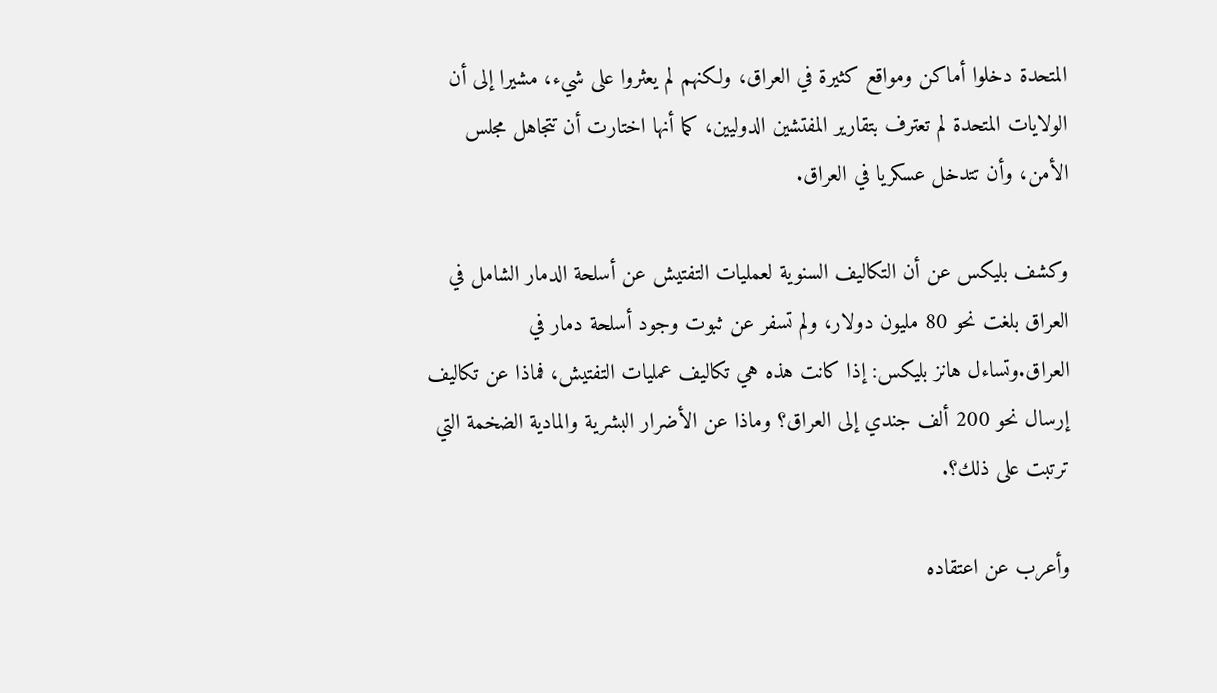المتحدة دخلوا أماكن ومواقع كثيرة في العراق، ولكنهم لم يعثروا على شيء، مشيرا إلى أن الولايات المتحدة لم تعترف بتقارير المفتشين الدوليين، كما أنها اختارت أن تتجاهل مجلس الأمن، وأن تتدخل عسكريا في العراق.

وكشف بليكس عن أن التكاليف السنوية لعمليات التفتيش عن أسلحة الدمار الشامل في العراق بلغت نحو 80 مليون دولار، ولم تسفر عن ثبوت وجود أسلحة دمار في العراق.وتساءل هانز بليكس: إذا كانت هذه هي تكاليف عمليات التفتيش، فماذا عن تكاليف إرسال نحو 200 ألف جندي إلى العراق؟ وماذا عن الأضرار البشرية والمادية الضخمة التي ترتبت على ذلك؟.

وأعرب عن اعتقاده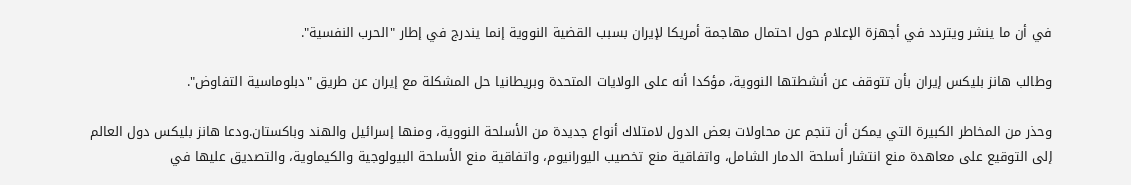في أن ما ينشر ويتردد في أجهزة الإعلام حول احتمال مهاجمة أمريكا لإيران بسبب القضية النووية إنما يندرج في إطار "الحرب النفسية".

وطالب هانز بليكس إيران بأن تتوقف عن أنشطتها النووية، مؤكدا أنه على الولايات المتحدة وبريطانيا حل المشكلة مع إيران عن طريق "دبلوماسية التفاوض".

وحذر من المخاطر الكبيرة التي يمكن أن تنجم عن محاولات بعض الدول لامتلاك أنواع جديدة من الأسلحة النووية، ومنها إسرائيل والهند وباكستان.ودعا هانز بليكس دول العالم إلى التوقيع على معاهدة منع انتشار أسلحة الدمار الشامل، واتفاقية منع تخصيب اليورانيوم، واتفاقية منع الأسلحة البيولوجية والكيماوية، والتصديق عليها في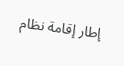إطار إقامة نظام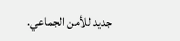جديد للأمن الجماعي.